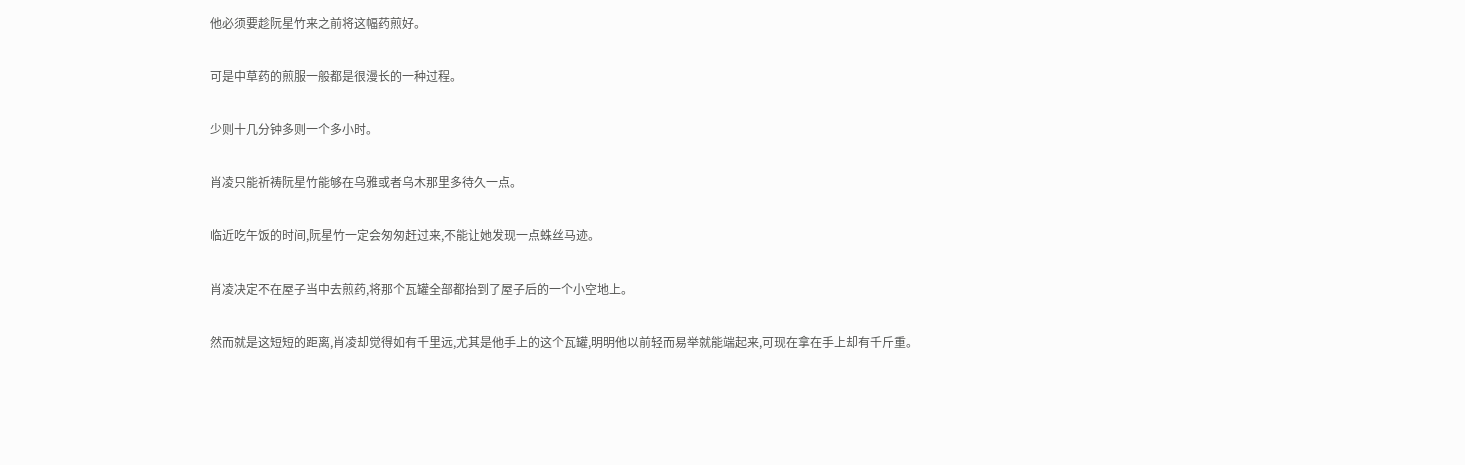他必须要趁阮星竹来之前将这幅药煎好。

可是中草药的煎服一般都是很漫长的一种过程。

少则十几分钟多则一个多小时。

肖凌只能祈祷阮星竹能够在乌雅或者乌木那里多待久一点。

临近吃午饭的时间,阮星竹一定会匆匆赶过来,不能让她发现一点蛛丝马迹。

肖凌决定不在屋子当中去煎药,将那个瓦罐全部都抬到了屋子后的一个小空地上。

然而就是这短短的距离,肖凌却觉得如有千里远,尤其是他手上的这个瓦罐,明明他以前轻而易举就能端起来,可现在拿在手上却有千斤重。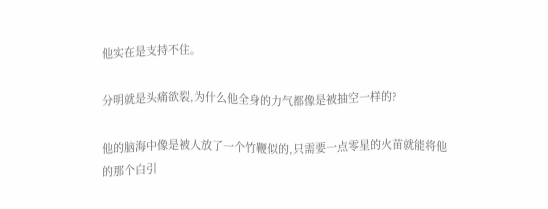他实在是支持不住。

分明就是头痛欲裂,为什么他全身的力气都像是被抽空一样的?

他的脑海中像是被人放了一个竹鞭似的,只需要一点零星的火苗就能将他的那个白引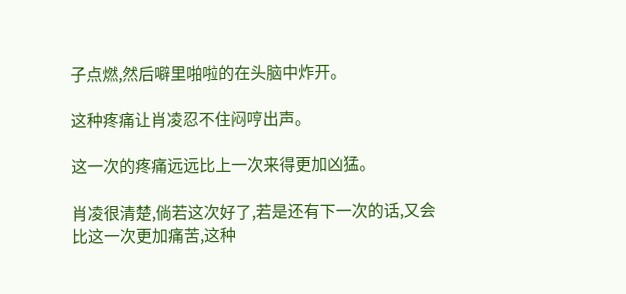子点燃,然后噼里啪啦的在头脑中炸开。

这种疼痛让肖凌忍不住闷哼出声。

这一次的疼痛远远比上一次来得更加凶猛。

肖凌很清楚,倘若这次好了,若是还有下一次的话,又会比这一次更加痛苦,这种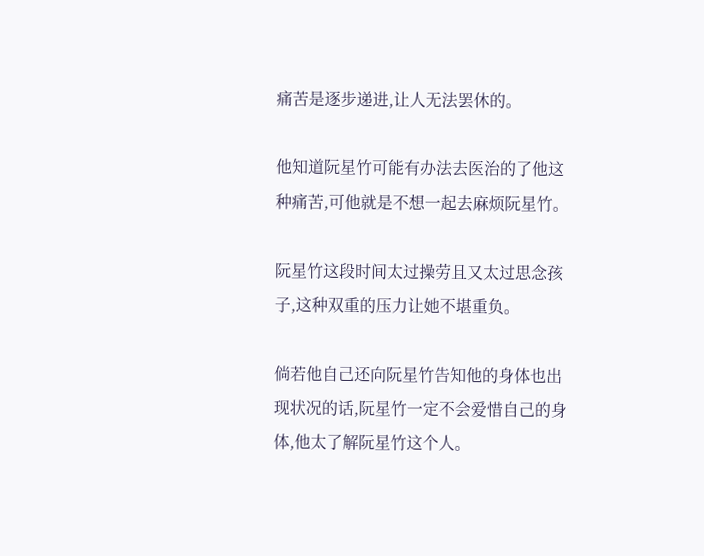痛苦是逐步递进,让人无法罢休的。

他知道阮星竹可能有办法去医治的了他这种痛苦,可他就是不想一起去麻烦阮星竹。

阮星竹这段时间太过操劳且又太过思念孩子,这种双重的压力让她不堪重负。

倘若他自己还向阮星竹告知他的身体也出现状况的话,阮星竹一定不会爱惜自己的身体,他太了解阮星竹这个人。